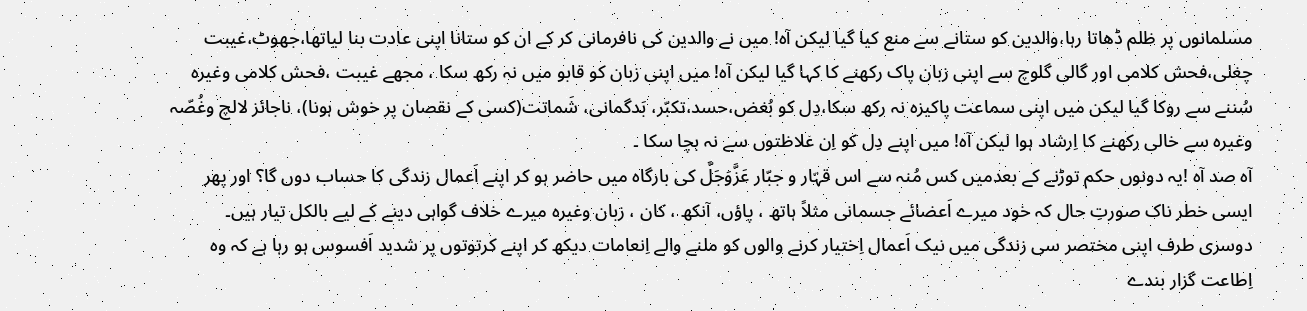مسلمانوں پر ظلم ڈھاتا رہا،والدین کو ستانے سے منع کیا گیا لیکن آہ! میں نے والدین کی نافرمانی کر کے ان کو ستانا اپنی عادت بنا لیاتھا،جھوٹ،غیبت چغلی،فحش کلامی اور گالی گلوچ سے اپنی زبان پاک رکھنے کا کہا گیا لیکن آہ! میں اپنی زبان کو قابو میں نہ رکھ سکا ، مجھے غیبت ،فحش کلامی وغیرہ سُننے سے روکا گیا لیکن میں اپنی سماعت پاکیزہ نہ رکھ سکا،دِل کو بُغض،حسد،تکبّر، بَدگمانی، شَماتت(کسی کے نقصان پر خوش ہونا)، ناجائز لالچ وغُصّہ وغیرہ سے خالی رکھنے کا اِرشاد ہوا لیکن آہ! میں اپنے دِل کو اِن غلاظتوں سے نہ بچا سکا ۔
آہ صد آہ !یہ دونوں حکم توڑنے کے بعدمیں کس مُنہ سے اس قہّار و جبّار عَزَّوَجَلَّ کی بارگاہ میں حاضر ہو کر اپنے اَعمال زندگی کا حساب دوں گا؟ اور پھر ایسی خطر ناک صورتِ حال کہ خود میرے اَعضائے جسمانی مثلاً ہاتھ ، پاؤں، آنکھ ، کان ، زبان وغیرہ میرے خلاف گواہی دینے کے لیے بالکل تیار ہیں۔ دوسری طرف اپنی مختصر سی زندگی میں نیک اَعمال اِختیار کرنے والوں کو ملنے والے اِنعامات دیکھ کر اپنے کرتوتوں پر شدید اَفسوس ہو رہا ہے کہ وہ اِطاعت گزار بندے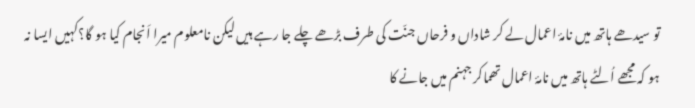تو سیدھے ہاتھ میں نامۂ اعمال لے کر شاداں و فرحاں جنّت کی طرف بڑھے چلے جا رہے ہیں لیکن نامعلوم میرا اَنجام کیا ہو گا؟کہیں ایسا نہ ہو کہ مجھے اُلٹے ہاتھ میں نامۂ اعمال تھماکر جہنم میں جانے کا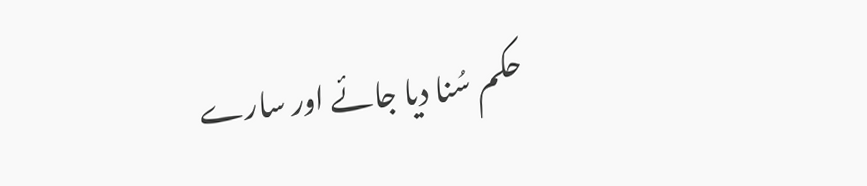حکم سُنا دیا جائے اور سارے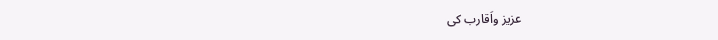عزیز واَقارب کی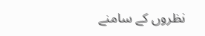نظروں کے سامنے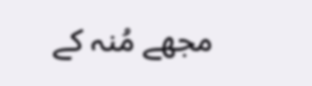مجھے مُنہ کے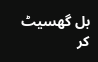بل گھسیٹ کر